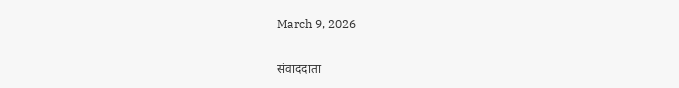March 9, 2026

संवाददाता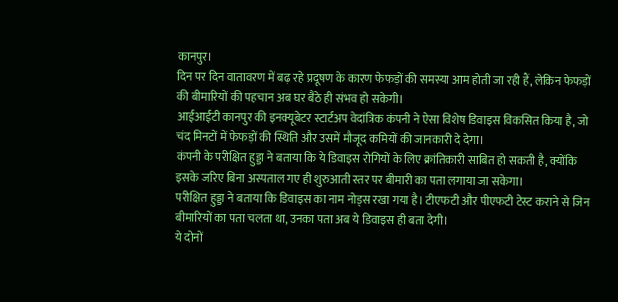कानपुर।
दिन पर दिन वातावरण में बढ़ रहे प्रदूषण के कारण फेफड़ों की समस्या आम होती जा रही हैं, लेकिन फेफड़ों की बीमारियों की पहचान अब घर बैठे ही संभव हो सकेगी।
आईआईटी कानपुर की इनक्यूबेटर स्टार्टअप वेदांत्रिक कंपनी ने ऐसा विशेष डिवाइस विकसित किया है, जो चंद मिनटों में फेफड़ों की स्थिति और उसमें मौजूद कमियों की जानकारी दे देगा।
कंपनी के परीक्षित हुड्डा ने बताया कि ये डिवाइस रोगियों के लिए क्रांतिकारी साबित हो सकती है, क्योंकि इसके जरिए बिना अस्पताल गए ही शुरुआती स्तर पर बीमारी का पता लगाया जा सकेगा।
परीक्षित हुड्डा ने बताया कि डिवाइस का नाम नोड्स रखा गया है। टीएफटी और पीएफटी टेस्ट कराने से जिन बीमारियों का पता चलता था, उनका पता अब ये डिवाइस ही बता देगी।
ये दोनों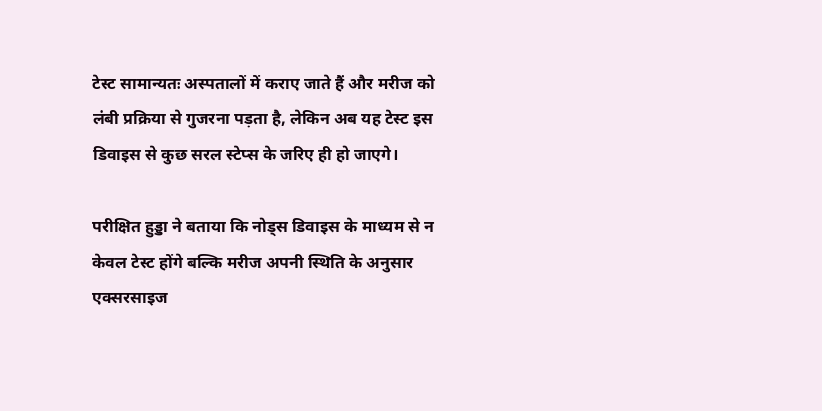टेस्ट सामान्यतः अस्पतालों में कराए जाते हैं और मरीज को लंबी प्रक्रिया से गुजरना पड़ता है, लेकिन अब यह टेस्ट इस डिवाइस से कुछ सरल स्टेप्स के जरिए ही हो जाएगे।

परीक्षित हुड्डा ने बताया कि नोड्स डिवाइस के माध्यम से न केवल टेस्ट होंगे बल्कि मरीज अपनी स्थिति के अनुसार एक्सरसाइज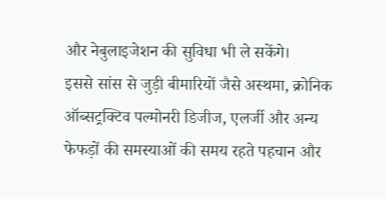और नेबुलाइजेशन की सुविधा भी ले सकेंगे।
इससे सांस से जुड़ी बीमारियों जैसे अस्थमा, क्रोनिक ऑब्सट्रक्टिव पल्मोनरी डिजीज, एलर्जी और अन्य फेफड़ों की समस्याओं की समय रहते पहचान और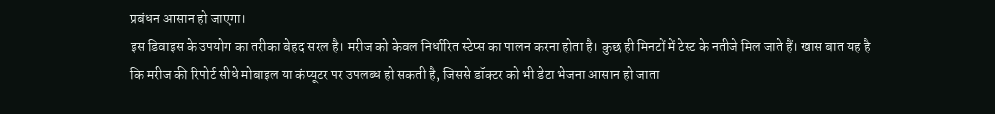प्रबंधन आसान हो जाएगा।
इस डिवाइस के उपयोग का तरीका बेहद सरल है। मरीज को केवल निर्धारित स्टेप्स का पालन करना होता है। कुछ ही मिनटों में टेस्ट के नतीजे मिल जाते हैं। खास बात यह है कि मरीज की रिपोर्ट सीधे मोबाइल या कंप्यूटर पर उपलब्ध हो सकती है, जिससे डॉक्टर को भी डेटा भेजना आसान हो जाता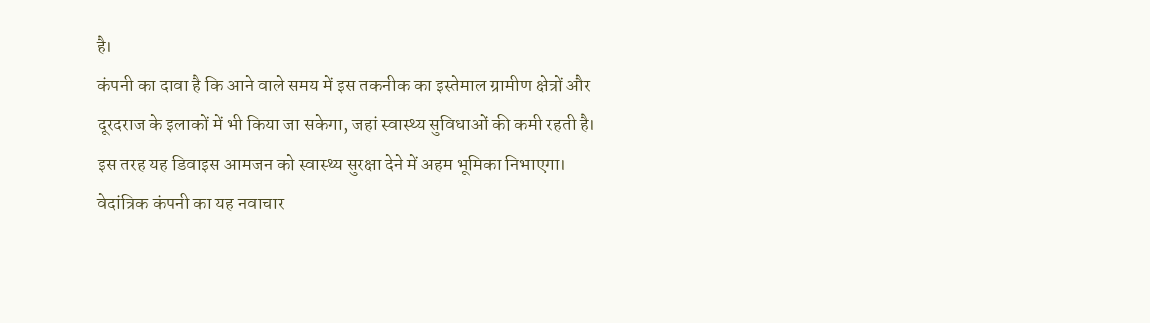है।
कंपनी का दावा है कि आने वाले समय में इस तकनीक का इस्तेमाल ग्रामीण क्षेत्रों और दूरदराज के इलाकों में भी किया जा सकेगा, जहां स्वास्थ्य सुविधाओं की कमी रहती है। इस तरह यह डिवाइस आमजन को स्वास्थ्य सुरक्षा देने में अहम भूमिका निभाएगा।
वेदांत्रिक कंपनी का यह नवाचार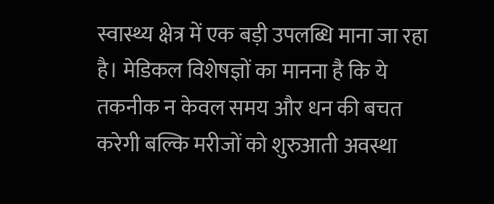स्वास्थ्य क्षेत्र में एक बड़ी उपलब्धि माना जा रहा है। मेडिकल विशेषज्ञों का मानना है कि ये तकनीक न केवल समय और धन की बचत करेगी बल्कि मरीजों को शुरुआती अवस्था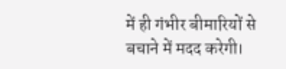में ही गंभीर बीमारियों से बचाने में मदद करेगी।